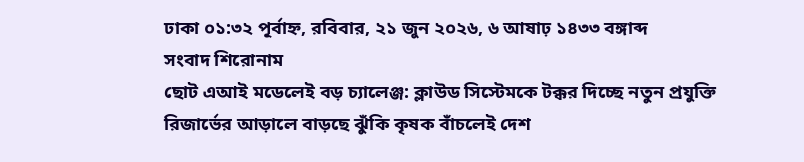ঢাকা ০১:৩২ পূর্বাহ্ন, রবিবার, ২১ জুন ২০২৬, ৬ আষাঢ় ১৪৩৩ বঙ্গাব্দ
সংবাদ শিরোনাম
ছোট এআই মডেলেই বড় চ্যালেঞ্জ: ক্লাউড সিস্টেমকে টক্কর দিচ্ছে নতুন প্রযুক্তি রিজার্ভের আড়ালে বাড়ছে ঝুঁকি কৃষক বাঁচলেই দেশ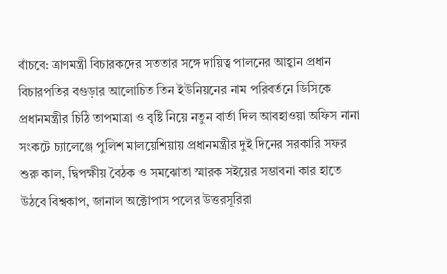বাঁচবে: ত্রাণমন্ত্রী বিচারকদের সততার সঙ্গে দায়িত্ব পালনের আহ্বান প্রধান বিচারপতির বগুড়ার আলোচিত তিন ইউনিয়নের নাম পরিবর্তনে ডিসিকে প্রধানমন্ত্রীর চিঠি তাপমাত্রা ও বৃষ্টি নিয়ে নতুন বার্তা দিল আবহাওয়া অফিস নানা সংকটে চ্যালেঞ্জে পুলিশ মালয়েশিয়ায় প্রধানমন্ত্রীর দুই দিনের সরকারি সফর শুরু কাল, দ্বিপক্ষীয় বৈঠক ও সমঝোতা স্মারক সইয়ের সম্ভাবনা কার হাতে উঠবে বিশ্বকাপ, জানাল অক্টোপাস পলের উত্তরসূরিরা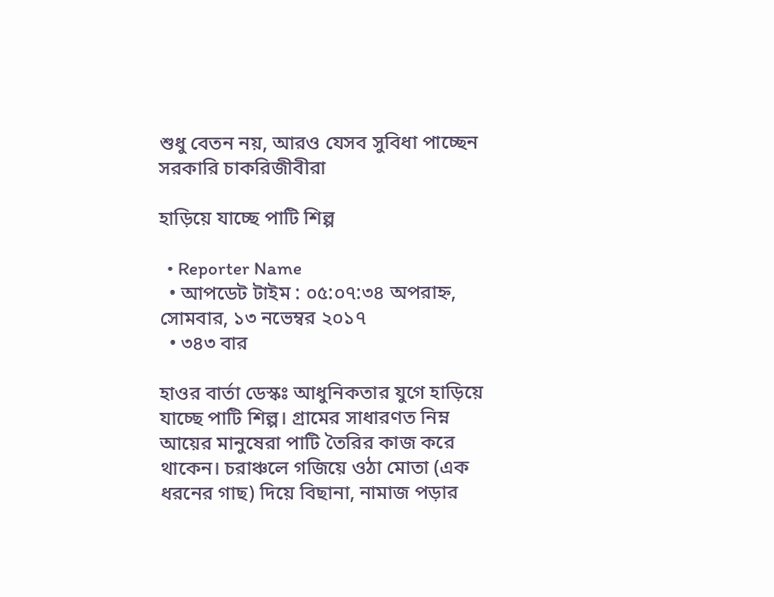শুধু বেতন নয়, আরও যেসব সুবিধা পাচ্ছেন সরকারি চাকরিজীবীরা

হাড়িয়ে যাচ্ছে পাটি শিল্প

  • Reporter Name
  • আপডেট টাইম : ০৫:০৭:৩৪ অপরাহ্ন, সোমবার, ১৩ নভেম্বর ২০১৭
  • ৩৪৩ বার

হাওর বার্তা ডেস্কঃ আধুনিকতার যুগে হাড়িয়ে যাচ্ছে পাটি শিল্প। গ্রামের সাধারণত নিম্ন আয়ের মানুষেরা পাটি তৈরির কাজ করে থাকেন। চরাঞ্চলে গজিয়ে ওঠা মোতা (এক ধরনের গাছ) দিয়ে বিছানা, নামাজ পড়ার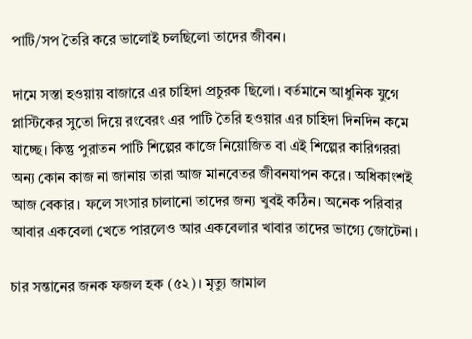পাটি/সপ তৈরি করে ভালোই চলছিলো তাদের জীবন।

দামে সস্তা হওয়ায় বাজারে এর চাহিদা প্রচুরক ছিলো। বর্তমানে আধুনিক যুগে প্লাস্টিকের সুতো দিয়ে রংবেরং এর পাটি তৈরি হওয়ার এর চাহিদা দিনদিন কমে যাচ্ছে। কিন্তু পুরাতন পাটি শিল্পের কাজে নিয়োজিত বা এই শিল্পের কারিগররা অন্য কোন কাজ না জানায় তারা আজ মানবেতর জীবনযাপন করে। অধিকাংশই আজ বেকার। ফলে সংসার চালানো তাদের জন্য খুবই কঠিন। অনেক পরিবার আবার একবেলা খেতে পারলেও আর একবেলার খাবার তাদের ভাগ্যে জোটেনা।

চার সন্তানের জনক ফজল হক (৫২)। মৃত্যু জামাল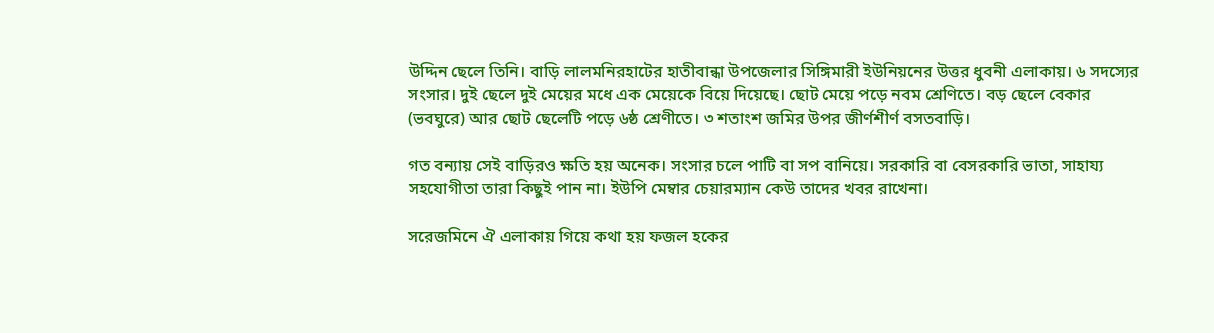উদ্দিন ছেলে তিনি। বাড়ি লালমনিরহাটের হাতীবান্ধা উপজেলার সিঙ্গিমারী ইউনিয়নের উত্তর ধুবনী এলাকায়। ৬ সদস্যের সংসার। দুই ছেলে দুই মেয়ের মধে এক মেয়েকে বিয়ে দিয়েছে। ছোট মেয়ে পড়ে নবম শ্রেণিতে। বড় ছেলে বেকার (ভবঘুরে) আর ছোট ছেলেটি পড়ে ৬ষ্ঠ শ্রেণীতে। ৩ শতাংশ জমির উপর জীর্ণশীর্ণ বসতবাড়ি।

গত বন্যায় সেই বাড়িরও ক্ষতি হয় অনেক। সংসার চলে পাটি বা সপ বানিয়ে। সরকারি বা বেসরকারি ভাতা, সাহায্য সহযোগীতা তারা কিছুই পান না। ইউপি মেম্বার চেয়ারম্যান কেউ তাদের খবর রাখেনা।

সরেজমিনে ঐ এলাকায় গিয়ে কথা হয় ফজল হকের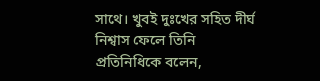সাথে। খুবই দুঃখের সহিত দীর্ঘ নিশ্বাস ফেলে তিনি প্রতিনিধিকে বলেন,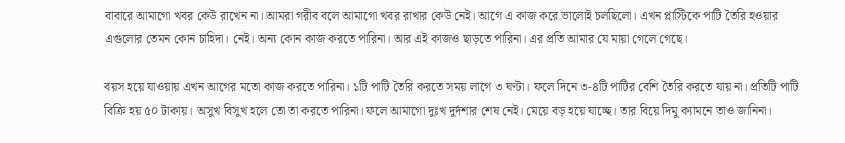বাবারে আমাগো খবর কেউ রাখেন না। আমরা গরীব বলে আমাগো খবর রাখার কেউ নেই। আগে এ কাজ করে ভালোই চলছিলো। এখন প্লাস্টিকে পাটি তৈরি হওয়ার এগুলোর তেমন কোন চাহিদা। নেই। অন্য কোন কাজ করতে পারিনা। আর এই কাজও ছাড়তে পারিনা। এর প্রতি আমার যে মায়া গেলে গেছে।

বয়স হয়ে যাওয়ায় এখন আগের মতো কাজ করতে পারিনা। ১টি পাটি তৈরি করতে সময় লাগে ৩ ঘণ্টা। ফলে দিনে ৩-৪টি পাটির বেশি তৈরি করতে যায় না। প্রতিটি পাটি বিক্রি হয় ৫০ টাকায়। অসুখ বিসুখ হলে তো তা করতে পারিনা। ফলে আমাগো দুঃখ দুর্দশার শেষ নেই। মেয়ে বড় হয়ে যাচ্ছে। তার বিয়ে দিমু ক্যামনে তাও জানিনা।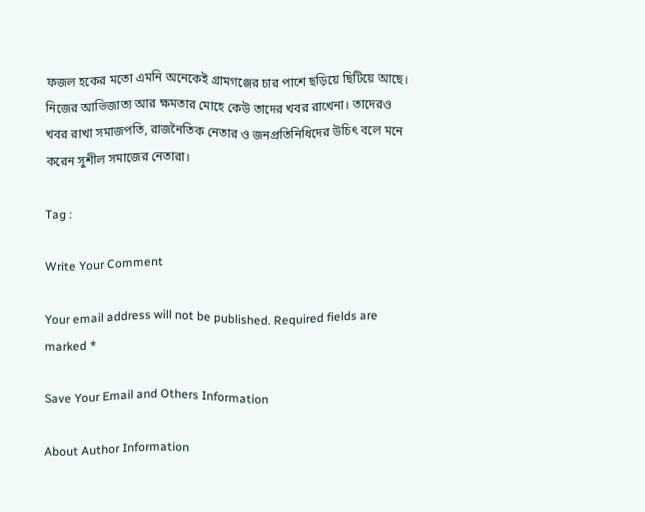ফজল হকের মতো এমনি অনেকেই গ্রামগঞ্জের চার পাশে ছড়িয়ে ছিটিয়ে আছে। নিজের আভিজাত্য আর ক্ষমতার মোহে কেউ তাদের খবর রাখেনা। তাদেরও খবর রাখা সমাজপতি, রাজনৈতিক নেতার ও জনপ্রতিনিধিদের উচিৎ বলে মনে করেন সুশীল সমাজের নেতারা।

Tag :

Write Your Comment

Your email address will not be published. Required fields are marked *

Save Your Email and Others Information

About Author Information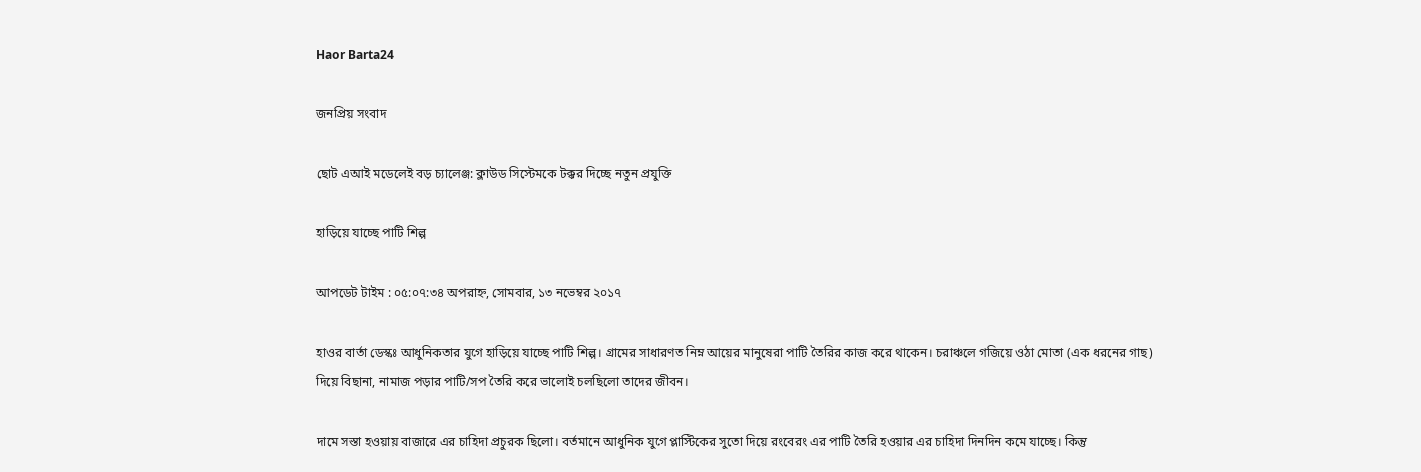Haor Barta24

জনপ্রিয় সংবাদ

ছোট এআই মডেলেই বড় চ্যালেঞ্জ: ক্লাউড সিস্টেমকে টক্কর দিচ্ছে নতুন প্রযুক্তি

হাড়িয়ে যাচ্ছে পাটি শিল্প

আপডেট টাইম : ০৫:০৭:৩৪ অপরাহ্ন, সোমবার, ১৩ নভেম্বর ২০১৭

হাওর বার্তা ডেস্কঃ আধুনিকতার যুগে হাড়িয়ে যাচ্ছে পাটি শিল্প। গ্রামের সাধারণত নিম্ন আয়ের মানুষেরা পাটি তৈরির কাজ করে থাকেন। চরাঞ্চলে গজিয়ে ওঠা মোতা (এক ধরনের গাছ) দিয়ে বিছানা, নামাজ পড়ার পাটি/সপ তৈরি করে ভালোই চলছিলো তাদের জীবন।

দামে সস্তা হওয়ায় বাজারে এর চাহিদা প্রচুরক ছিলো। বর্তমানে আধুনিক যুগে প্লাস্টিকের সুতো দিয়ে রংবেরং এর পাটি তৈরি হওয়ার এর চাহিদা দিনদিন কমে যাচ্ছে। কিন্তু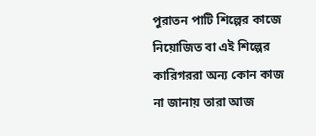পুরাতন পাটি শিল্পের কাজে নিয়োজিত বা এই শিল্পের কারিগররা অন্য কোন কাজ না জানায় তারা আজ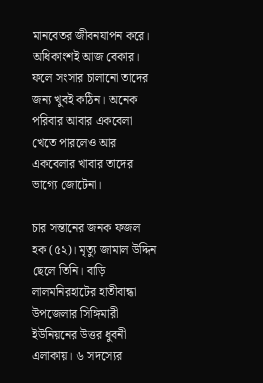মানবেতর জীবনযাপন করে। অধিকাংশই আজ বেকার। ফলে সংসার চালানো তাদের জন্য খুবই কঠিন। অনেক পরিবার আবার একবেলা খেতে পারলেও আর একবেলার খাবার তাদের ভাগ্যে জোটেনা।

চার সন্তানের জনক ফজল হক (৫২)। মৃত্যু জামাল উদ্দিন ছেলে তিনি। বাড়ি লালমনিরহাটের হাতীবান্ধা উপজেলার সিঙ্গিমারী ইউনিয়নের উত্তর ধুবনী এলাকায়। ৬ সদস্যের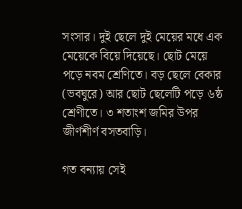সংসার। দুই ছেলে দুই মেয়ের মধে এক মেয়েকে বিয়ে দিয়েছে। ছোট মেয়ে পড়ে নবম শ্রেণিতে। বড় ছেলে বেকার (ভবঘুরে) আর ছোট ছেলেটি পড়ে ৬ষ্ঠ শ্রেণীতে। ৩ শতাংশ জমির উপর জীর্ণশীর্ণ বসতবাড়ি।

গত বন্যায় সেই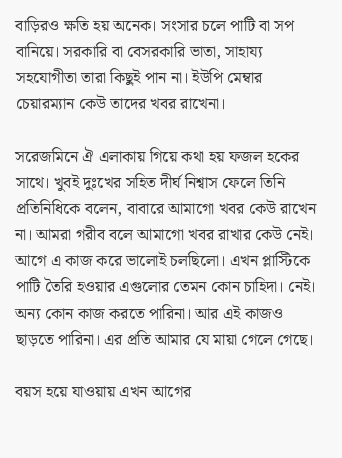বাড়িরও ক্ষতি হয় অনেক। সংসার চলে পাটি বা সপ বানিয়ে। সরকারি বা বেসরকারি ভাতা, সাহায্য সহযোগীতা তারা কিছুই পান না। ইউপি মেম্বার চেয়ারম্যান কেউ তাদের খবর রাখেনা।

সরেজমিনে ঐ এলাকায় গিয়ে কথা হয় ফজল হকের সাথে। খুবই দুঃখের সহিত দীর্ঘ নিশ্বাস ফেলে তিনি প্রতিনিধিকে বলেন, বাবারে আমাগো খবর কেউ রাখেন না। আমরা গরীব বলে আমাগো খবর রাখার কেউ নেই। আগে এ কাজ করে ভালোই চলছিলো। এখন প্লাস্টিকে পাটি তৈরি হওয়ার এগুলোর তেমন কোন চাহিদা। নেই। অন্য কোন কাজ করতে পারিনা। আর এই কাজও ছাড়তে পারিনা। এর প্রতি আমার যে মায়া গেলে গেছে।

বয়স হয়ে যাওয়ায় এখন আগের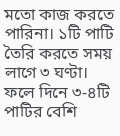মতো কাজ করতে পারিনা। ১টি পাটি তৈরি করতে সময় লাগে ৩ ঘণ্টা। ফলে দিনে ৩-৪টি পাটির বেশি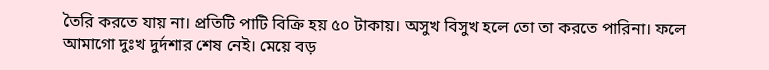তৈরি করতে যায় না। প্রতিটি পাটি বিক্রি হয় ৫০ টাকায়। অসুখ বিসুখ হলে তো তা করতে পারিনা। ফলে আমাগো দুঃখ দুর্দশার শেষ নেই। মেয়ে বড়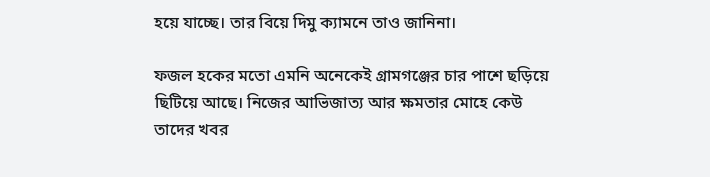হয়ে যাচ্ছে। তার বিয়ে দিমু ক্যামনে তাও জানিনা।

ফজল হকের মতো এমনি অনেকেই গ্রামগঞ্জের চার পাশে ছড়িয়ে ছিটিয়ে আছে। নিজের আভিজাত্য আর ক্ষমতার মোহে কেউ তাদের খবর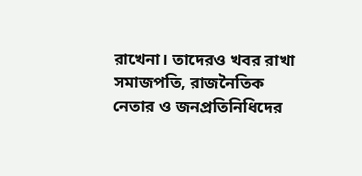রাখেনা। তাদেরও খবর রাখা সমাজপতি, রাজনৈতিক নেতার ও জনপ্রতিনিধিদের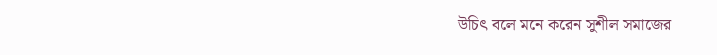উচিৎ বলে মনে করেন সুশীল সমাজের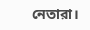নেতারা।